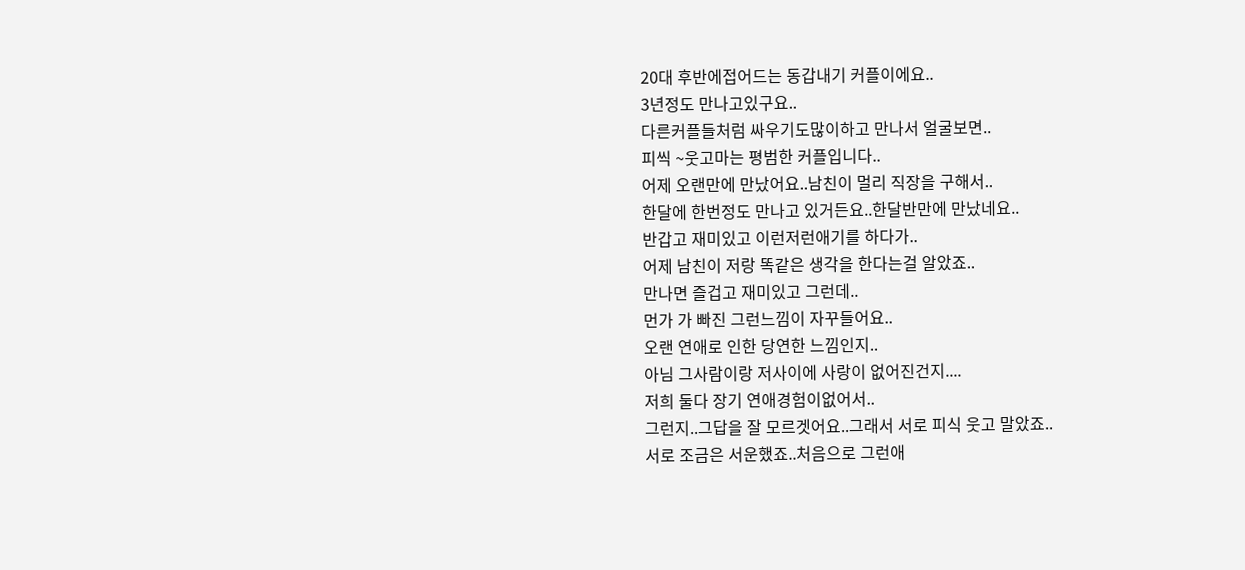20대 후반에접어드는 동갑내기 커플이에요..
3년정도 만나고있구요..
다른커플들처럼 싸우기도많이하고 만나서 얼굴보면..
피씩 ~웃고마는 평범한 커플입니다..
어제 오랜만에 만났어요..남친이 멀리 직장을 구해서..
한달에 한번정도 만나고 있거든요..한달반만에 만났네요..
반갑고 재미있고 이런저런애기를 하다가..
어제 남친이 저랑 똑같은 생각을 한다는걸 알았죠..
만나면 즐겁고 재미있고 그런데..
먼가 가 빠진 그런느낌이 자꾸들어요..
오랜 연애로 인한 당연한 느낌인지..
아님 그사람이랑 저사이에 사랑이 없어진건지....
저희 둘다 장기 연애경험이없어서..
그런지..그답을 잘 모르겟어요..그래서 서로 피식 웃고 말았죠..
서로 조금은 서운했죠..처음으로 그런애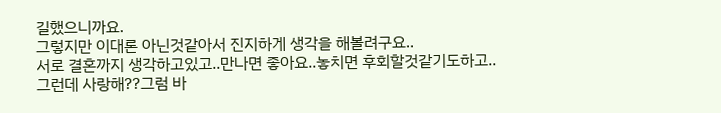길했으니까요.
그렇지만 이대론 아닌것같아서 진지하게 생각을 해볼려구요..
서로 결혼까지 생각하고있고..만나면 좋아요..놓치면 후회할것같기도하고..
그런데 사랑해??그럼 바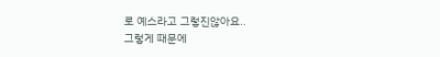로 예스라고 그렇진않아요..
그렇게 때문에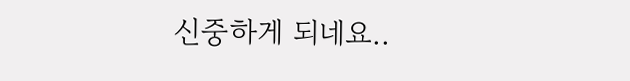신중하게 되네요..